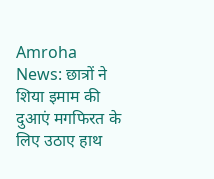Amroha News: छात्रों ने शिया इमाम की दुआएं मगफिरत के लिए उठाए हाथ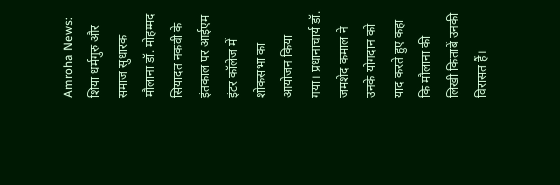Amroha News: शिया धर्मगुरु और समाज सुधारक मौलाना डॉ. मोहम्मद सियादत नकवी के इंतकाल पर आईएम इंटर कॉलेज में शोकसभा का आयोजन किया गया। प्रधानाचार्य डॉ. जमशेद कमाल ने उनके योगदान को याद करते हुए कहा कि मौलाना की लिखी किताबें उनकी विरासत हैं।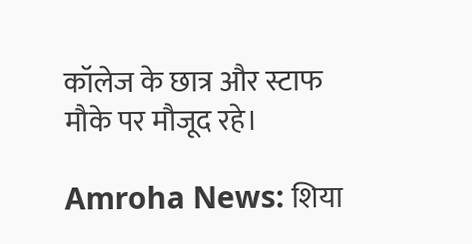कॉलेज के छात्र और स्टाफ मौके पर मौजूद रहे।

Amroha News: शिया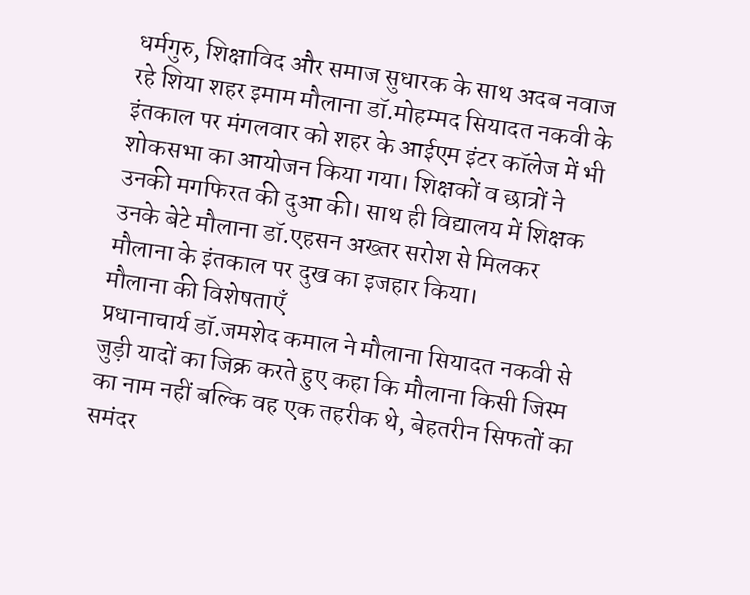धर्मगुरु, शिक्षाविद और समाज सुधारक के साथ अदब नवाज रहे शिया शहर इमाम मौलाना डॉ.मोहम्मद सियादत नकवी के इंतकाल पर मंगलवार को शहर के आईएम इंटर कॉलेज में भी शोकसभा का आयोजन किया गया। शिक्षकों व छात्रों ने उनकी मगफिरत की दुआ की। साथ ही विद्यालय में शिक्षक उनके बेटे मौलाना डॉ.एहसन अख्तर सरोश से मिलकर मौलाना के इंतकाल पर दुख का इजहार किया।
मौलाना की विशेषताएँ
प्रधानाचार्य डॉ.जमशेद कमाल ने मौलाना सियादत नकवी से जुड़ी यादों का जिक्र करते हुए कहा कि मौलाना किसी जिस्म का नाम नहीं बल्कि वह एक तहरीक थे, बेहतरीन सिफतों का समंदर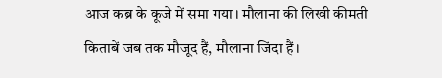आज कब्र के कूजे में समा गया। मौलाना की लिखी कीमती किताबें जब तक मौजूद हैं, मौलाना जिंदा हैं।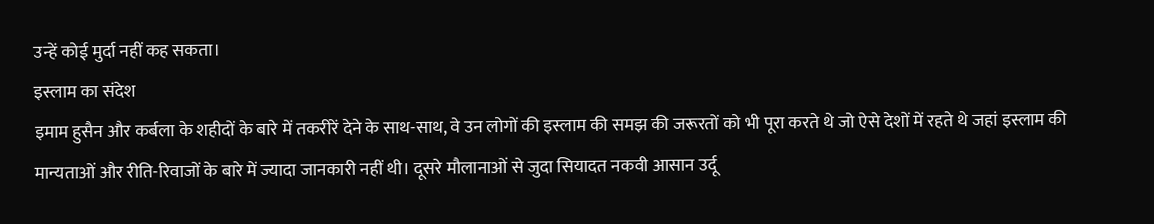उन्हें कोई मुर्दा नहीं कह सकता।
इस्लाम का संदेश
इमाम हुसैन और कर्बला के शहीदों के बारे में तकरीरें देने के साथ-साथ, वे उन लोगों की इस्लाम की समझ की जरूरतों को भी पूरा करते थे जो ऐसे देशों में रहते थे जहां इस्लाम की मान्यताओं और रीति-रिवाजों के बारे में ज्यादा जानकारी नहीं थी। दूसरे मौलानाओं से जुदा सियादत नकवी आसान उर्दू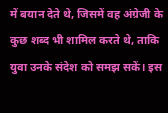में बयान देते थे, जिसमें वह अंग्रेजी के कुछ शब्द भी शामिल करते थे, ताकि युवा उनके संदेश को समझ सकें। इस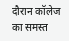दौरान कॉलेज का समस्त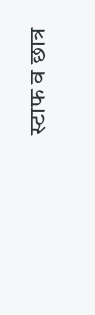स्टाफ व छात्र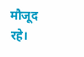मौजूद रहे।